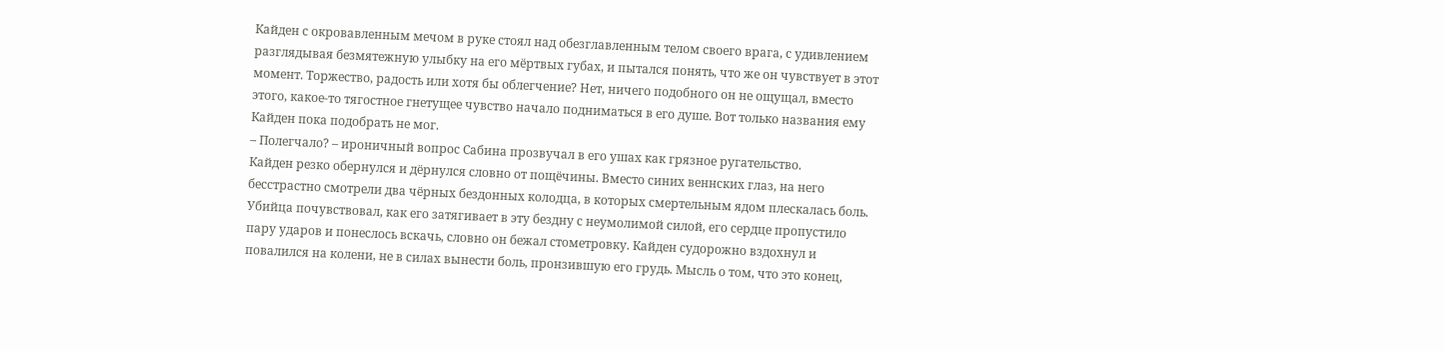Кайден с окровавленным мечом в руке стоял над обезглавленным телом своего врага, с удивлением разглядывая безмятежную улыбку на его мёртвых губах, и пытался понять, что же он чувствует в этот момент. Торжество, радость или хотя бы облегчение? Нет, ничего подобного он не ощущал, вместо этого, какое-то тягостное гнетущее чувство начало подниматься в его душе. Вот только названия ему Кайден пока подобрать не мог.
– Полегчало? – ироничный вопрос Сабина прозвучал в его ушах как грязное ругательство.
Кайден резко обернулся и дёрнулся словно от пощёчины. Вместо синих веннских глаз, на него бесстрастно смотрели два чёрных бездонных колодца, в которых смертельным ядом плескалась боль. Убийца почувствовал, как его затягивает в эту бездну с неумолимой силой, его сердце пропустило пару ударов и понеслось вскачь, словно он бежал стометровку. Кайден судорожно вздохнул и повалился на колени, не в силах вынести боль, пронзившую его грудь. Мысль о том, что это конец,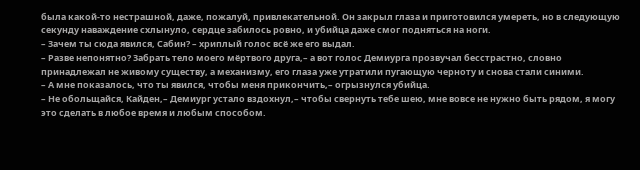была какой-то нестрашной, даже, пожалуй, привлекательной. Он закрыл глаза и приготовился умереть, но в следующую секунду наваждение схлынуло, сердце забилось ровно, и убийца даже смог подняться на ноги.
– Зачем ты сюда явился, Сабин? – хриплый голос всё же его выдал.
– Разве непонятно? Забрать тело моего мёртвого друга,– а вот голос Демиурга прозвучал бесстрастно, словно принадлежал не живому существу, а механизму, его глаза уже утратили пугающую черноту и снова стали синими.
– А мне показалось, что ты явился, чтобы меня прикончить,– огрызнулся убийца.
– Не обольщайся, Кайден,– Демиург устало вздохнул,– чтобы свернуть тебе шею, мне вовсе не нужно быть рядом, я могу это сделать в любое время и любым способом.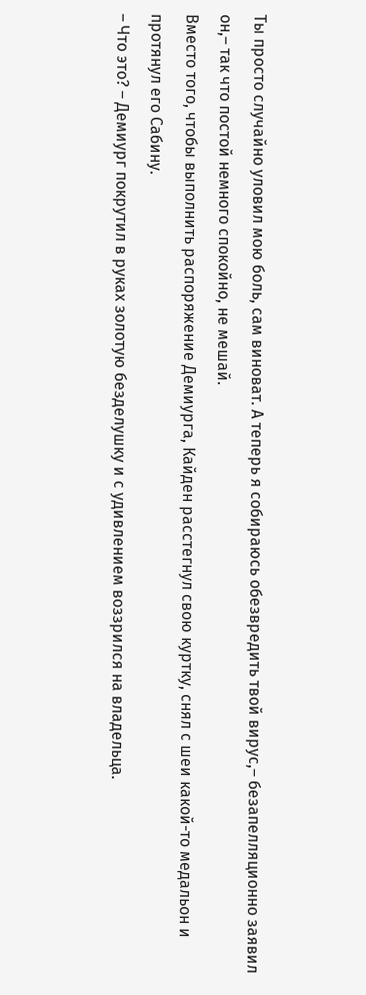Ты просто случайно уловил мою боль, сам виноват. А теперь я собираюсь обезвредить твой вирус,– безапелляционно заявил он,– так что постой немного спокойно, не мешай.
Вместо того, чтобы выполнить распоряжение Демиурга, Кайден расстегнул свою куртку, снял с шеи какой-то медальон и протянул его Сабину.
– Что это? – Демиург покрутил в руках золотую безделушку и с удивлением воззрился на владельца.